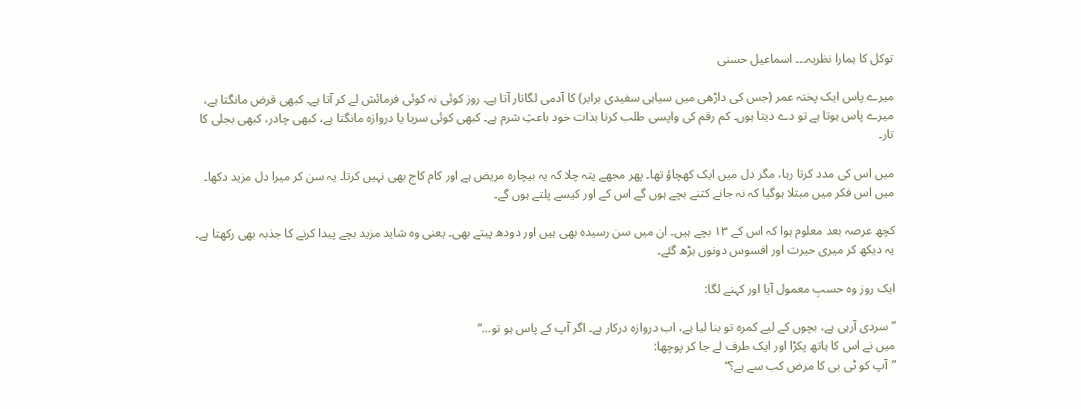توکل کا ہمارا نظریہ۔۔۔ اسماعیل حسنی

میرے پاس ایک پختہ عمر (جس کی داڑھی میں سیاہی سفیدی برابر) کا آدمی لگاتار آتا ہے۔ روز کوئی نہ کوئی فرمائش لے کر آتا ہے۔ کبھی قرض مانگتا ہے، میرے پاس ہوتا ہے تو دے دیتا ہوں۔ کم رقم کی واپسی طلب کرنا بذات خود باعثِ شرم ہے۔ کبھی کوئی سریا یا دروازہ مانگتا ہے، کبھی چادر، کبھی بجلی کا تار۔

میں اس کی مدد کرتا رہا، مگر دل میں ایک کھچاؤ تھا۔ پھر مجھے پتہ چلا کہ یہ بیچارہ مریض ہے اور کام کاج بھی نہیں کرتا۔ یہ سن کر میرا دل مزید دکھا۔ میں اس فکر میں مبتلا ہوگیا کہ نہ جانے کتنے بچے ہوں گے اس کے اور کیسے پلتے ہوں گے۔

کچھ عرصہ بعد معلوم ہوا کہ اس کے ۱۳ بچے ہیں۔ ان میں سن رسیدہ بھی ہیں اور دودھ پیتے بھی۔ یعنی وہ شاید مزید بچے پیدا کرنے کا جذبہ بھی رکھتا ہے۔ یہ دیکھ کر میری حیرت اور افسوس دونوں بڑھ گئے۔

ایک روز وہ حسبِ معمول آیا اور کہنے لگا:

”سردی آرہی ہے، بچوں کے لیے کمرہ تو بنا لیا ہے، اب دروازہ درکار ہے۔ اگر آپ کے پاس ہو تو...“
میں نے اس کا ہاتھ پکڑا اور ایک طرف لے جا کر پوچھا:
”آپ کو ٹی بی کا مرض کب سے ہے؟“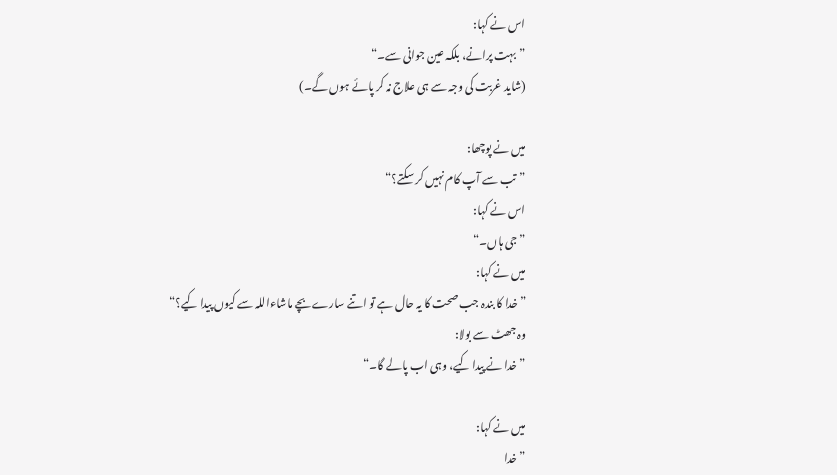اس نے کہا:
”بہت پرانے، بلکہ عین جوانی سے۔“
(شاید غربت کی وجہ سے ہی علاج نہ کر پائے ہوں گے۔)

میں نے پوچھا:
”تب سے آپ کام نہیں کر سکتے؟“
اس نے کہا:
”جی ہاں۔“
میں نے کہا:
”خدا کا بندہ جب صحت کا یہ حال ہے تو اتنے سارے بچے ماشاءاللہ سے کیوں پیدا کیے؟“
وہ جھٹ سے بولا:
”خدا نے پیدا کیے، وہی اب پالے گا۔“

میں نے کہا:
”خدا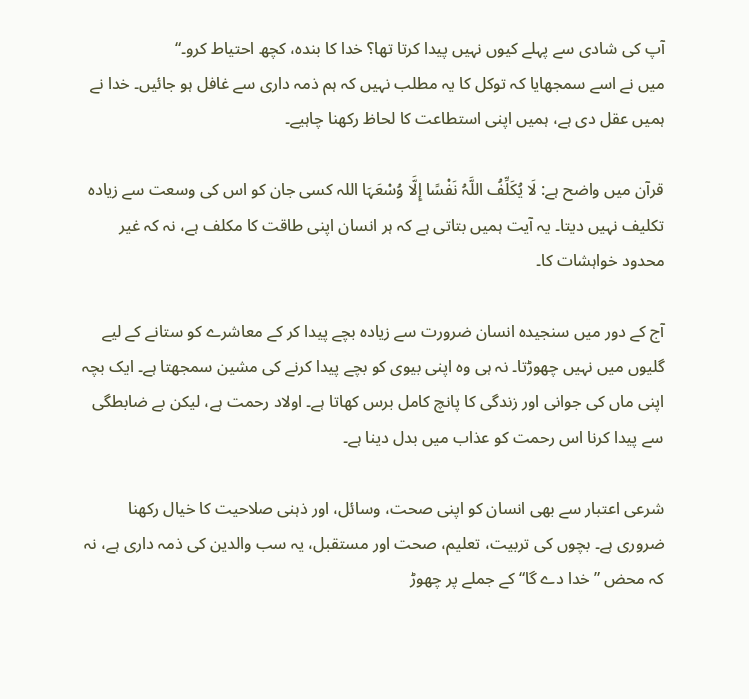آپ کی شادی سے پہلے کیوں نہیں پیدا کرتا تھا؟ خدا کا بندہ، کچھ احتیاط کرو۔“
میں نے اسے سمجھایا کہ توکل کا یہ مطلب نہیں کہ ہم ذمہ داری سے غافل ہو جائیں۔ خدا نے ہمیں عقل دی ہے، ہمیں اپنی استطاعت کا لحاظ رکھنا چاہیے۔

قرآن میں واضح ہے: لَا یُکَلِّفُ اللَّہُ نَفْسًا إِلَّا وُسْعَہَا اللہ کسی جان کو اس کی وسعت سے زیادہ تکلیف نہیں دیتا۔ یہ آیت ہمیں بتاتی ہے کہ ہر انسان اپنی طاقت کا مکلف ہے، نہ کہ غیر محدود خواہشات کا۔

آج کے دور میں سنجیدہ انسان ضرورت سے زیادہ بچے پیدا کر کے معاشرے کو ستانے کے لیے گلیوں میں نہیں چھوڑتا۔ نہ ہی وہ اپنی بیوی کو بچے پیدا کرنے کی مشین سمجھتا ہے۔ ایک بچہ اپنی ماں کی جوانی اور زندگی کا پانچ کامل برس کھاتا ہے۔ اولاد رحمت ہے، لیکن بے ضابطگی سے پیدا کرنا اس رحمت کو عذاب میں بدل دینا ہے۔

شرعی اعتبار سے بھی انسان کو اپنی صحت، وسائل، اور ذہنی صلاحیت کا خیال رکھنا ضروری ہے۔ بچوں کی تربیت، تعلیم، صحت اور مستقبل، یہ سب والدین کی ذمہ داری ہے، نہ کہ محض ”خدا دے گا“ کے جملے پر چھوڑ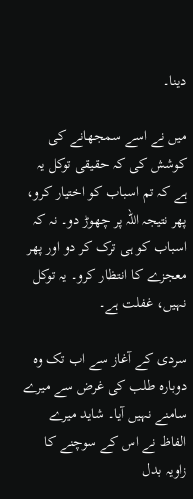دینا۔

میں نے اسے سمجھانے کی کوشش کی کہ حقیقی توکل یہ ہے کہ تم اسباب کو اختیار کرو، پھر نتیجہ اللہ پر چھوڑ دو۔ نہ کہ اسباب کو ہی ترک کر دو اور پھر معجزے کا انتظار کرو۔ یہ توکل نہیں، غفلت ہے۔

سردی کے آغاز سے اب تک وہ دوبارہ طلب کی غرض سے میرے سامنے نہیں آیا۔ شاید میرے الفاظ نے اس کے سوچنے کا زاویہ بدل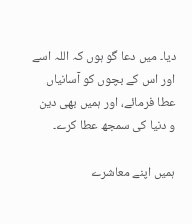دیا۔ میں دعا گو ہوں کہ اللہ اسے اور اس کے بچوں کو آسانیاں عطا فرمائے، اور ہمیں بھی دین و دنیا کی سمجھ عطا کرے۔

ہمیں اپنے معاشرے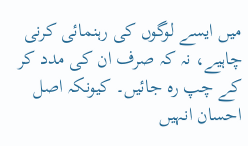میں ایسے لوگوں کی رہنمائی کرنی چاہیے، نہ کہ صرف ان کی مدد کر کے چپ رہ جائیں۔ کیونکہ اصل احسان انہیں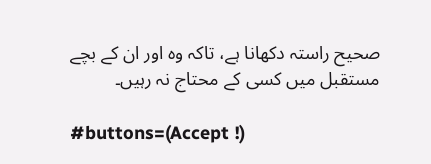صحیح راستہ دکھانا ہے، تاکہ وہ اور ان کے بچے مستقبل میں کسی کے محتاج نہ رہیں۔

#buttons=(Accept !)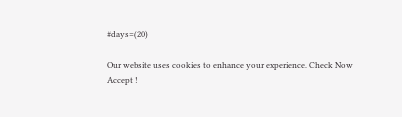#days=(20)

Our website uses cookies to enhance your experience. Check Now
Accept !